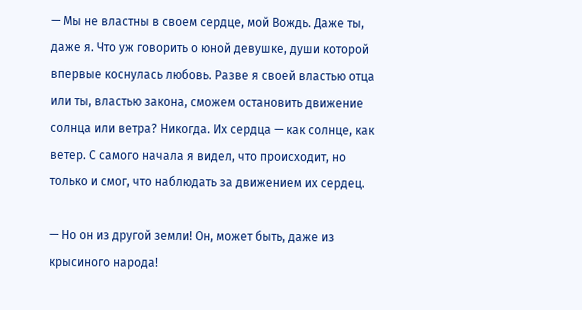— Мы не властны в своем сердце, мой Вождь. Даже ты, даже я. Что уж говорить о юной девушке, души которой впервые коснулась любовь. Разве я своей властью отца или ты, властью закона, сможем остановить движение солнца или ветра? Никогда. Их сердца — как солнце, как ветер. С самого начала я видел, что происходит, но только и смог, что наблюдать за движением их сердец.

— Но он из другой земли! Он, может быть, даже из крысиного народа!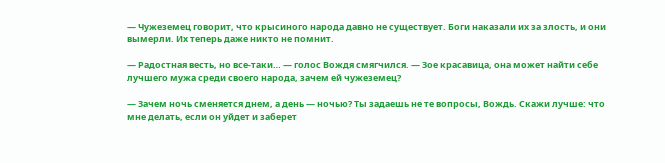— Чужеземец говорит, что крысиного народа давно не существует. Боги наказали их за злость, и они вымерли. Их теперь даже никто не помнит.

— Радостная весть, но все-таки… — голос Вождя смягчился. — Зое красавица, она может найти себе лучшего мужа среди своего народа, зачем ей чужеземец?

— Зачем ночь сменяется днем, а день — ночью? Ты задаешь не те вопросы, Вождь. Скажи лучше: что мне делать, если он уйдет и заберет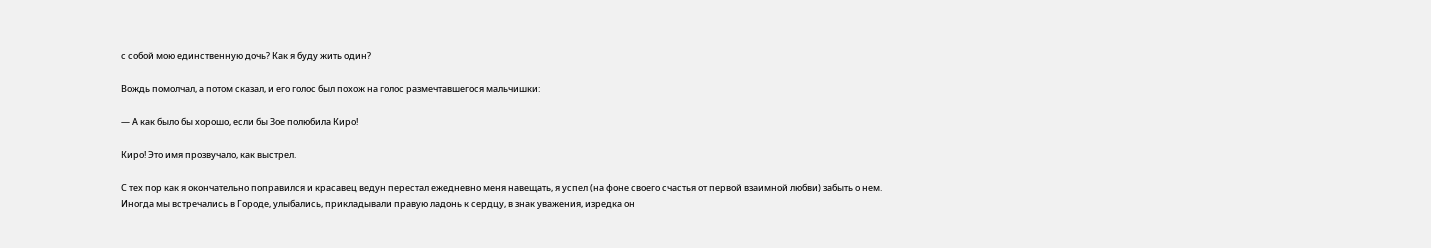с собой мою единственную дочь? Как я буду жить один?

Вождь помолчал, а потом сказал, и его голос был похож на голос размечтавшегося мальчишки:

— А как было бы хорошо, если бы Зое полюбила Киро!

Киро! Это имя прозвучало, как выстрел.

С тех пор как я окончательно поправился и красавец ведун перестал ежедневно меня навещать, я успел (на фоне своего счастья от первой взаимной любви) забыть о нем. Иногда мы встречались в Городе, улыбались, прикладывали правую ладонь к сердцу, в знак уважения, изредка он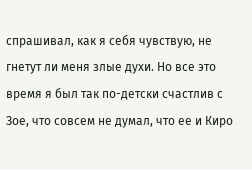спрашивал, как я себя чувствую, не гнетут ли меня злые духи. Но все это время я был так по-детски счастлив с Зое, что совсем не думал, что ее и Киро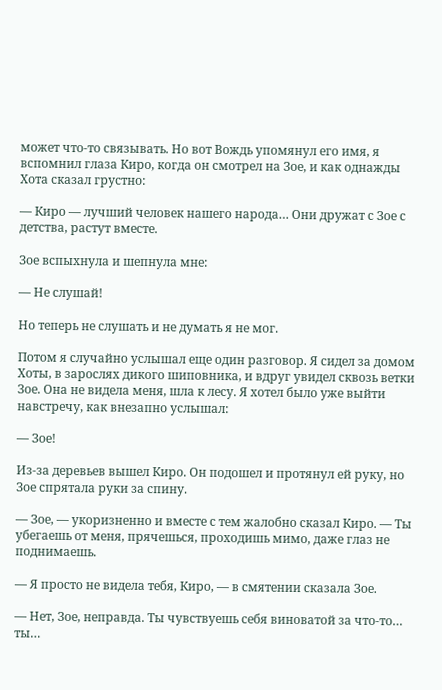может что-то связывать. Но вот Вождь упомянул его имя, я вспомнил глаза Киро, когда он смотрел на Зое, и как однажды Хота сказал грустно:

— Киро — лучший человек нашего народа… Они дружат с Зое с детства, растут вместе.

Зое вспыхнула и шепнула мне:

— Не слушай!

Но теперь не слушать и не думать я не мог.

Потом я случайно услышал еще один разговор. Я сидел за домом Хоты, в зарослях дикого шиповника, и вдруг увидел сквозь ветки Зое. Она не видела меня, шла к лесу. Я хотел было уже выйти навстречу, как внезапно услышал:

— Зое!

Из-за деревьев вышел Киро. Он подошел и протянул ей руку, но Зое спрятала руки за спину.

— Зое, — укоризненно и вместе с тем жалобно сказал Киро. — Ты убегаешь от меня, прячешься, проходишь мимо, даже глаз не поднимаешь.

— Я просто не видела тебя, Киро, — в смятении сказала Зое.

— Нет, Зое, неправда. Ты чувствуешь себя виноватой за что-то… ты…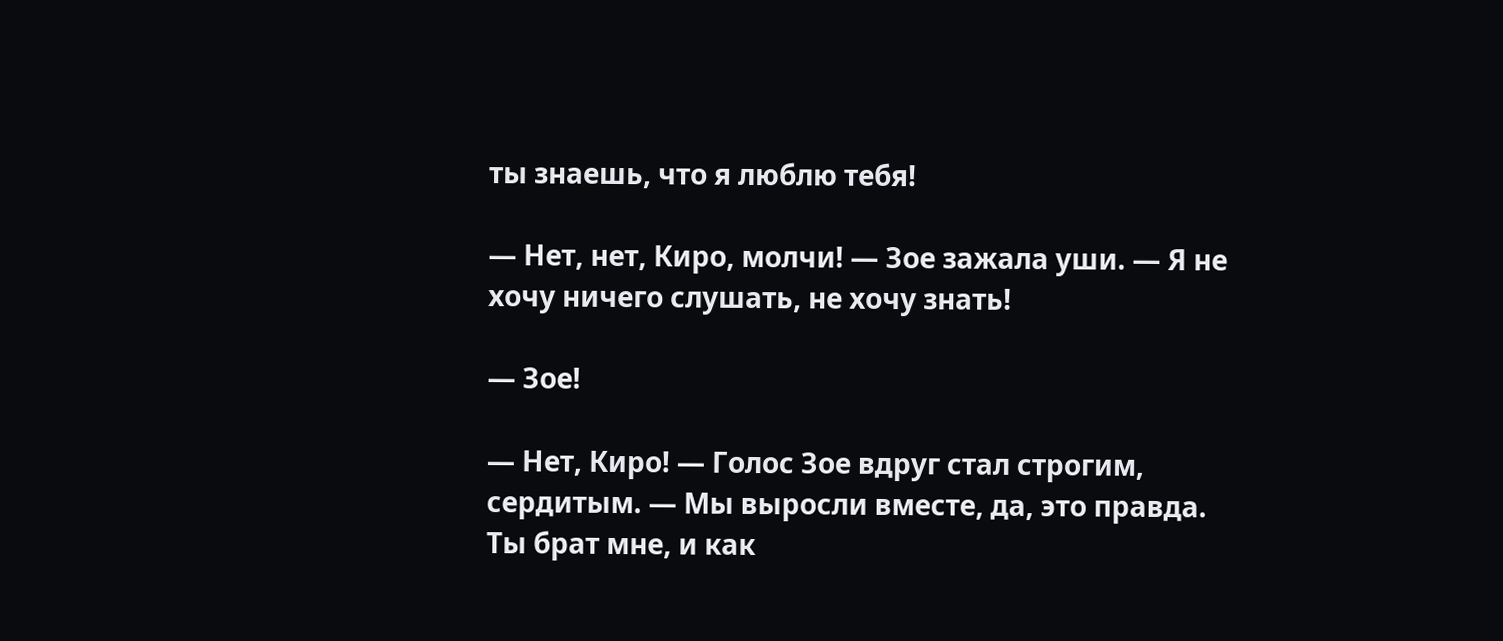ты знаешь, что я люблю тебя!

— Нет, нет, Киро, молчи! — Зое зажала уши. — Я не хочу ничего слушать, не хочу знать!

— Зое!

— Нет, Киро! — Голос Зое вдруг стал строгим, сердитым. — Мы выросли вместе, да, это правда. Ты брат мне, и как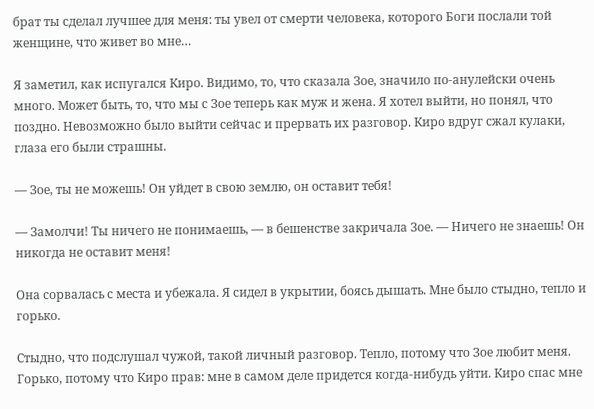брат ты сделал лучшее для меня: ты увел от смерти человека, которого Боги послали той женщине, что живет во мне…

Я заметил, как испугался Киро. Видимо, то, что сказала Зое, значило по-анулейски очень много. Может быть, то, что мы с Зое теперь как муж и жена. Я хотел выйти, но понял, что поздно. Невозможно было выйти сейчас и прервать их разговор. Киро вдруг сжал кулаки, глаза его были страшны.

— Зое, ты не можешь! Он уйдет в свою землю, он оставит тебя!

— Замолчи! Ты ничего не понимаешь, — в бешенстве закричала Зое. — Ничего не знаешь! Он никогда не оставит меня!

Она сорвалась с места и убежала. Я сидел в укрытии, боясь дышать. Мне было стыдно, тепло и горько.

Стыдно, что подслушал чужой, такой личный разговор. Тепло, потому что Зое любит меня. Горько, потому что Киро прав: мне в самом деле придется когда-нибудь уйти. Киро спас мне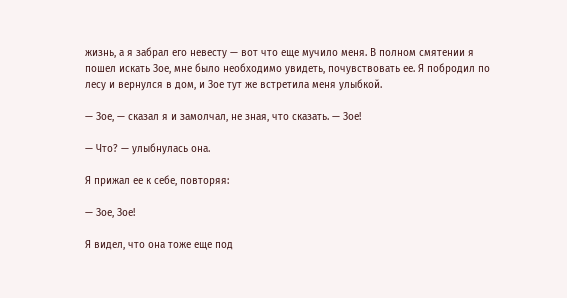жизнь, а я забрал его невесту — вот что еще мучило меня. В полном смятении я пошел искать Зое, мне было необходимо увидеть, почувствовать ее. Я побродил по лесу и вернулся в дом, и Зое тут же встретила меня улыбкой.

— Зое, — сказал я и замолчал, не зная, что сказать. — Зое!

— Что? — улыбнулась она.

Я прижал ее к себе, повторяя:

— Зое, Зое!

Я видел, что она тоже еще под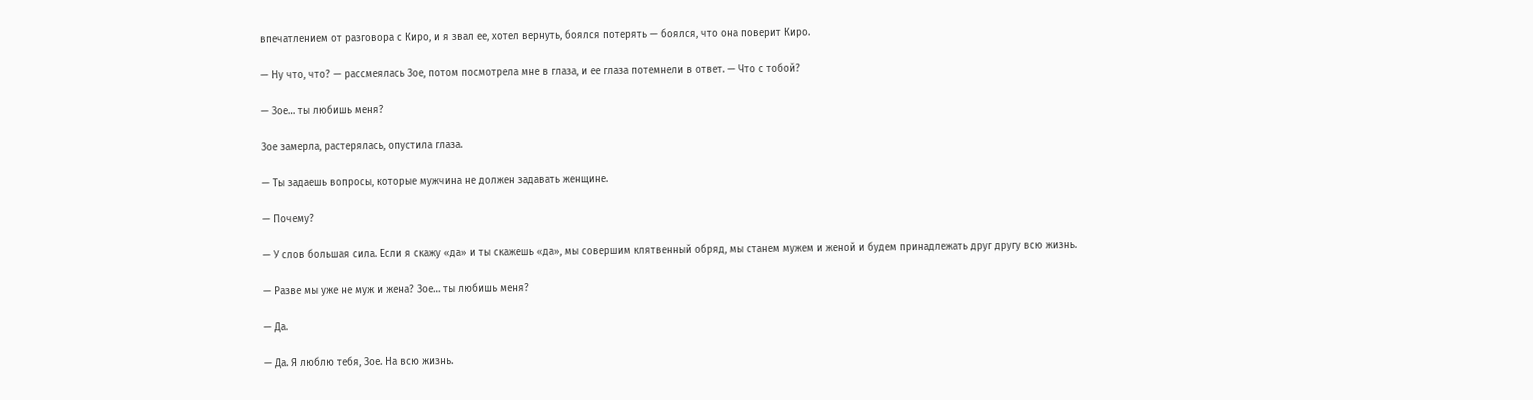впечатлением от разговора с Киро, и я звал ее, хотел вернуть, боялся потерять — боялся, что она поверит Киро.

— Ну что, что? — рассмеялась Зое, потом посмотрела мне в глаза, и ее глаза потемнели в ответ. — Что с тобой?

— Зое… ты любишь меня?

Зое замерла, растерялась, опустила глаза.

— Ты задаешь вопросы, которые мужчина не должен задавать женщине.

— Почему?

— У слов большая сила. Если я скажу «да» и ты скажешь «да», мы совершим клятвенный обряд, мы станем мужем и женой и будем принадлежать друг другу всю жизнь.

— Разве мы уже не муж и жена? Зое… ты любишь меня?

— Да.

— Да. Я люблю тебя, Зое. На всю жизнь.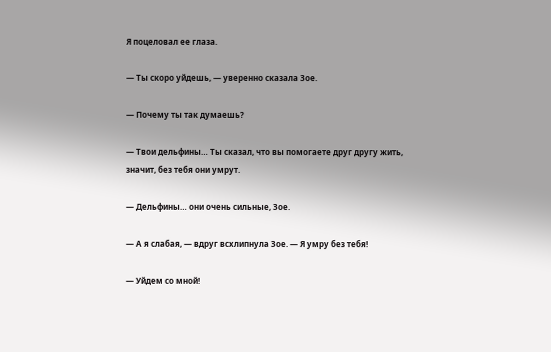Я поцеловал ее глаза.

— Ты скоро уйдешь, — уверенно сказала Зое.

— Почему ты так думаешь?

— Твои дельфины… Ты сказал, что вы помогаете друг другу жить, значит, без тебя они умрут.

— Дельфины… они очень сильные, Зое.

— А я слабая, — вдруг всхлипнула Зое. — Я умру без тебя!

— Уйдем со мной!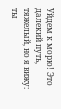Уйдем к морю! Это далекий путь, тяжелый, но я вижу: ты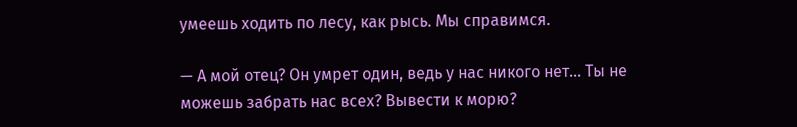умеешь ходить по лесу, как рысь. Мы справимся.

— А мой отец? Он умрет один, ведь у нас никого нет… Ты не можешь забрать нас всех? Вывести к морю?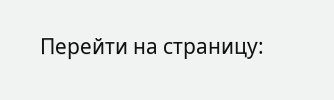Перейти на страницу: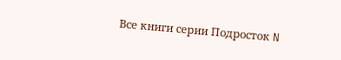Все книги серии Подросток N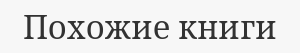Похожие книги